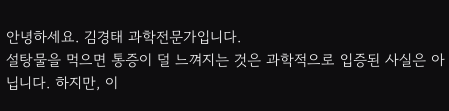안녕하세요. 김경태 과학전문가입니다.
설탕물을 먹으면 통증이 덜 느껴지는 것은 과학적으로 입증된 사실은 아닙니다. 하지만, 이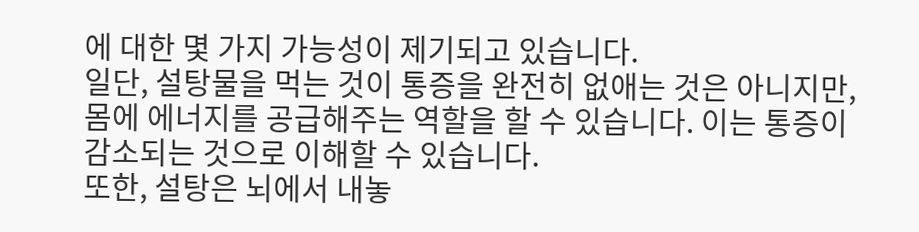에 대한 몇 가지 가능성이 제기되고 있습니다.
일단, 설탕물을 먹는 것이 통증을 완전히 없애는 것은 아니지만, 몸에 에너지를 공급해주는 역할을 할 수 있습니다. 이는 통증이 감소되는 것으로 이해할 수 있습니다.
또한, 설탕은 뇌에서 내놓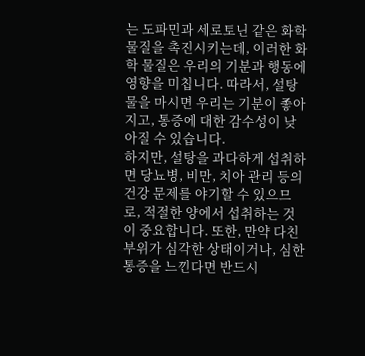는 도파민과 세로토닌 같은 화학 물질을 촉진시키는데, 이러한 화학 물질은 우리의 기분과 행동에 영향을 미칩니다. 따라서, 설탕물을 마시면 우리는 기분이 좋아지고, 통증에 대한 감수성이 낮아질 수 있습니다.
하지만, 설탕을 과다하게 섭취하면 당뇨병, 비만, 치아 관리 등의 건강 문제를 야기할 수 있으므로, 적절한 양에서 섭취하는 것이 중요합니다. 또한, 만약 다친 부위가 심각한 상태이거나, 심한 통증을 느낀다면 반드시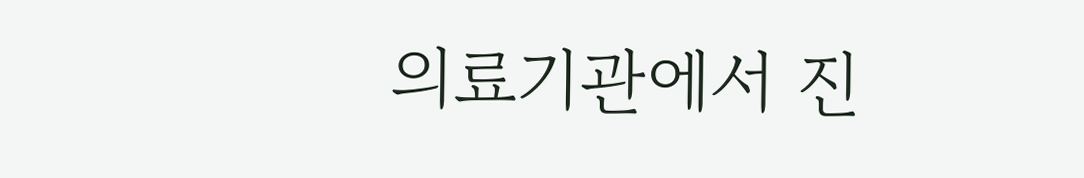의료기관에서 진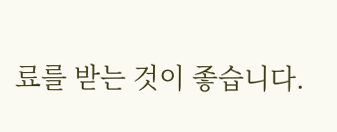료를 받는 것이 좋습니다.